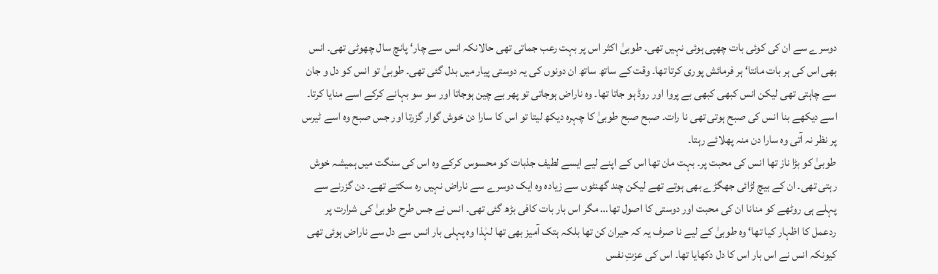دوسرے سے ان کی کوئی بات چھپی ہوئی نہیں تھی۔ طوبیٰ اکثر اس پر بہت رعب جماتی تھی حالانکہ انس سے چار‘ پانچ سال چھوٹی تھی۔ انس بھی اس کی ہر بات مانتا‘ ہر فرمائش پوری کرتا تھا۔ وقت کے ساتھ ساتھ ان دونوں کی یہ دوستی پیار میں بدل گئی تھی۔ طوبیٰ تو انس کو دل و جان سے چاہتی تھی لیکن انس کبھی کبھی بے پروا اور روڈ ہو جاتا تھا۔ وہ ناراض ہوجاتی تو پھر بے چین ہوجاتا اور سو سو بہانے کرکے اسے منایا کرتا۔ اسے دیکھے بنا انس کی صبح ہوتی تھی نا رات۔ صبح صبح طوبیٰ کا چہرہ دیکھ لیتا تو اس کا سارا دن خوش گوار گزرتا اور جس صبح وہ اسے ٹیرس پر نظر نہ آتی وہ سارا دن منہ پھلائے رہتا۔
طوبیٰ کو بڑا ناز تھا انس کی محبت پر۔ بہت مان تھا اس کے اپنے لیے ایسے لطیف جذبات کو محسوس کرکے وہ اس کی سنگت میں ہمیشہ خوش رہتی تھی۔ ان کے بیچ لڑائی جھگڑے بھی ہوتے تھے لیکن چند گھنٹوں سے زیادہ وہ ایک دوسرے سے ناراض نہیں رہ سکتے تھے۔ دن گزرنے سے پہلے ہی روٹھے کو منانا ان کی محبت اور دوستی کا اصول تھا… مگر اس بار بات کافی بڑھ گئی تھی۔ انس نے جس طرح طوبیٰ کی شرارت پر ردعمل کا اظہار کیا تھا‘ وہ طوبیٰ کے لیے نا صرف یہ کہ حیران کن تھا بلکہ ہتک آمیز بھی تھا لہٰذا وہ پہلی بار انس سے دل سے ناراض ہوئی تھی کیونکہ انس نے اس بار اس کا دل دکھایا تھا۔ اس کی عزتِ نفس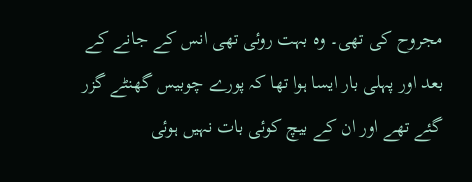مجروح کی تھی۔ وہ بہت روئی تھی انس کے جانے کے بعد اور پہلی بار ایسا ہوا تھا کہ پورے چوبیس گھنٹے گزر گئے تھے اور ان کے بیچ کوئی بات نہیں ہوئی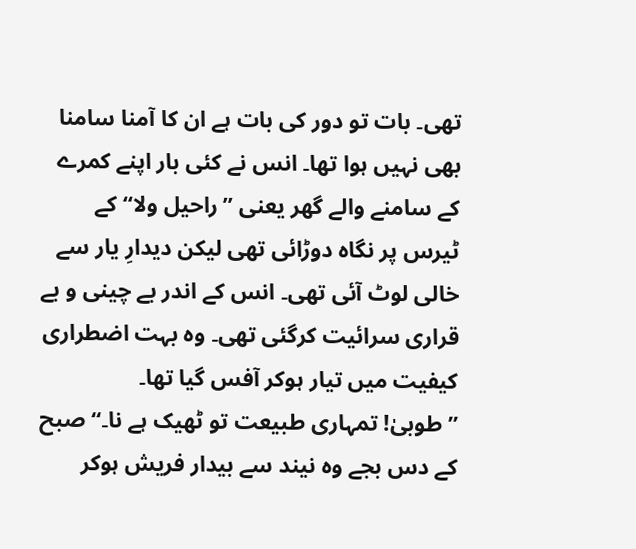تھی۔ بات تو دور کی بات ہے ان کا آمنا سامنا بھی نہیں ہوا تھا۔ انس نے کئی بار اپنے کمرے کے سامنے والے گھر یعنی ’’راحیل ولا‘‘ کے ٹیرس پر نگاہ دوڑائی تھی لیکن دیدارِ یار سے خالی لوٹ آئی تھی۔ انس کے اندر بے چینی و بے قراری سرائیت کرگئی تھی۔ وہ بہت اضطراری کیفیت میں تیار ہوکر آفس گیا تھا۔
’’طوبیٰ! تمہاری طبیعت تو ٹھیک ہے نا۔‘‘ صبح کے دس بجے وہ نیند سے بیدار فریش ہوکر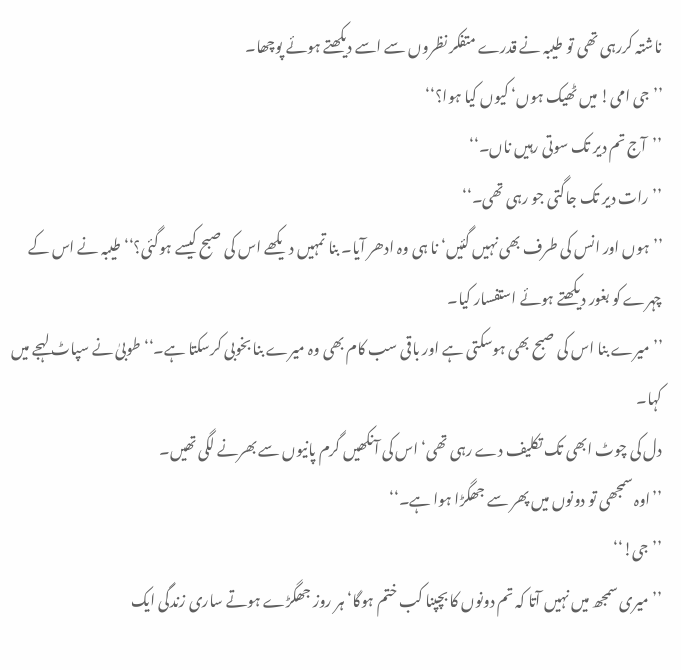ناشتہ کررہی تھی تو طیبہ نے قدرے متفکر نظروں سے اسے دیکھتے ہوئے پوچھا۔
’’جی امی! میں ٹھیک ہوں‘ کیوں کیا ہوا؟‘‘
’’آج تم دیر تک سوتی رہیں ناں۔‘‘
’’رات دیر تک جاگتی جو رہی تھی۔‘‘
’’ہوں اور انس کی طرف بھی نہیں گئیں‘ نا ہی وہ ادھر آیا۔ بنا تمہیں دیکھے اس کی صبح کیسے ہوگئی؟‘‘ طیبہ نے اس کے چہرے کو بغور دیکھتے ہوئے استفسار کیا۔
’’میرے بنا اس کی صبح بھی ہوسکتی ہے اور باقی سب کام بھی وہ میرے بنا بخوبی کرسکتا ہے۔‘‘ طوبیٰ نے سپاٹ لہجے میں کہا۔
دل کی چوٹ ابھی تک تکلیف دے رہی تھی‘ اس کی آنکھیں گرم پانیوں سے بھرنے لگی تھیں۔
’’اوہ سمجھی تو دونوں میں پھر سے جھگڑا ہوا ہے۔‘‘
’’جی!‘‘
’’میری سمجھ میں نہیں آتا کہ تم دونوں کا بچپنا کب ختم ہوگا‘ ہر روز جھگڑے ہوتے ساری زندگی ایک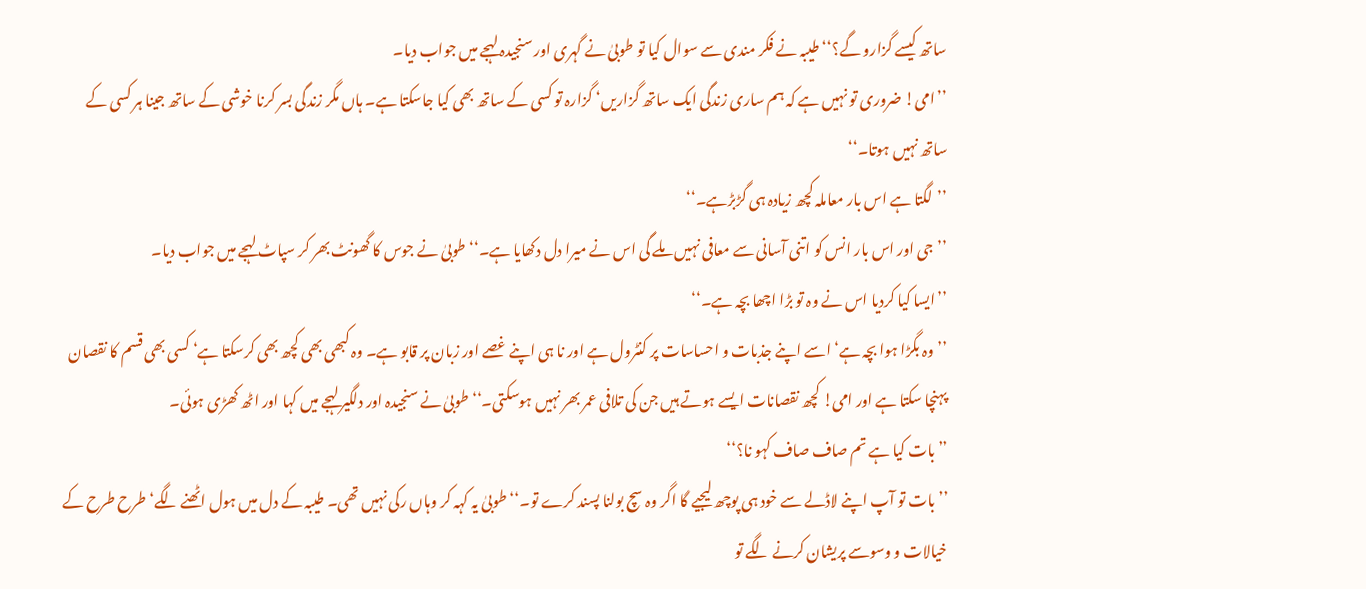ساتھ کیسے گزارو گے؟‘‘ طیبہ نے فکر مندی سے سوال کیا تو طوبیٰ نے گہری اور سنجیدہ لہجے میں جواب دیا۔
’’امی! ضروری تو نہیں ہے کہ ہم ساری زندگی ایک ساتھ گزاریں‘ گزارہ تو کسی کے ساتھ بھی کیا جاسکتا ہے۔ ہاں مگر زندگی بسر کرنا خوشی کے ساتھ جینا ہر کسی کے ساتھ نہیں ہوتا۔‘‘
’’لگتا ہے اس بار معاملہ کچھ زیادہ ہی گڑبڑہے۔‘‘
’’جی اور اس بار انس کو اتنی آسانی سے معافی نہیں ملے گی اس نے میرا دل دکھایا ہے۔‘‘ طوبیٰ نے جوس کا گھونٹ بھر کر سپاٹ لہجے میں جواب دیا۔
’’ایسا کیا کردیا اس نے وہ تو بڑا اچھا بچہ ہے۔‘‘
’’وہ بگڑا ہوا بچہ ہے‘ اسے اپنے جذبات و احساسات پر کنٹرول ہے اور نا ہی اپنے غصے اور زبان پر قابو ہے۔ وہ کبھی بھی کچھ بھی کرسکتا ہے‘ کسی بھی قسم کا نقصان پہنچا سکتا ہے اور امی! کچھ نقصانات ایسے ہوتے ہیں جن کی تلافی عمر بھر نہیں ہوسکتی۔‘‘ طوبیٰ نے سنجیدہ اور دلگیر لہجے میں کہا اور اٹھ کھڑی ہوئی۔
’’بات کیا ہے تم صاف صاف کہو نا؟‘‘
’’بات تو آپ اپنے لاڈلے سے خود ہی پوچھ لیجیے گا اگر وہ سچ بولنا پسند کرے تو۔‘‘ طوبیٰ یہ کہہ کر وہاں رکی نہیں تھی۔ طیبہ کے دل میں ہول اٹھنے لگے‘ طرح طرح کے خیالات و وسوسے پریشان کرنے لگے تو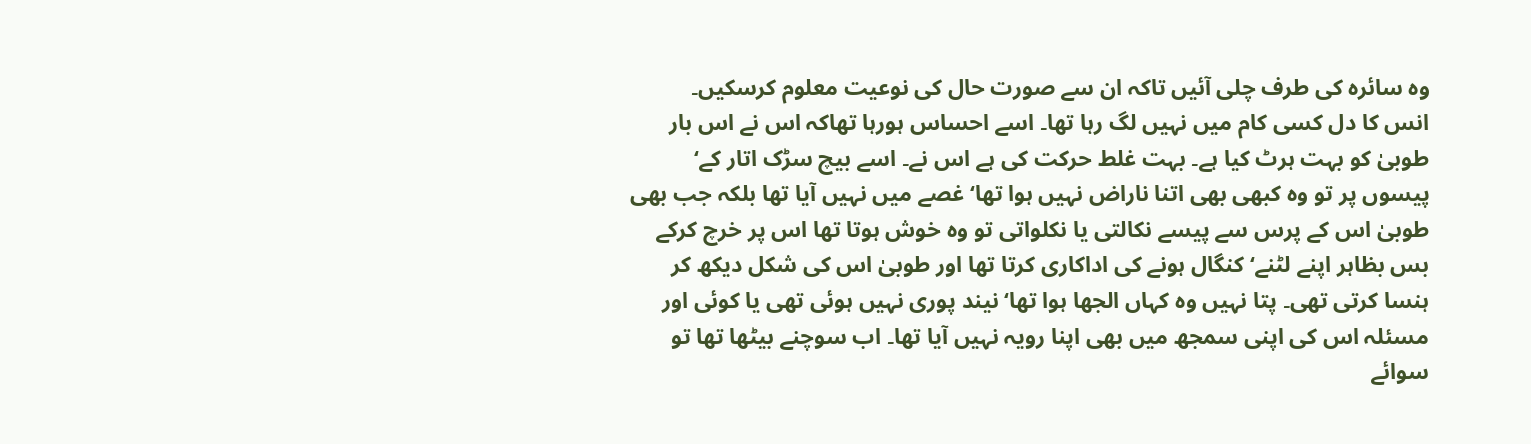وہ سائرہ کی طرف چلی آئیں تاکہ ان سے صورت حال کی نوعیت معلوم کرسکیں۔
انس کا دل کسی کام میں نہیں لگ رہا تھا۔ اسے احساس ہورہا تھاکہ اس نے اس بار طوبیٰ کو بہت ہرٹ کیا ہے۔ بہت غلط حرکت کی ہے اس نے۔ اسے بیچ سڑک اتار کے‘ پیسوں پر تو وہ کبھی بھی اتنا ناراض نہیں ہوا تھا‘ غصے میں نہیں آیا تھا بلکہ جب بھی طوبیٰ اس کے پرس سے پیسے نکالتی یا نکلواتی تو وہ خوش ہوتا تھا اس پر خرچ کرکے بس بظاہر اپنے لٹنے‘ کنگال ہونے کی اداکاری کرتا تھا اور طوبیٰ اس کی شکل دیکھ کر ہنسا کرتی تھی۔ پتا نہیں وہ کہاں الجھا ہوا تھا‘ نیند پوری نہیں ہوئی تھی یا کوئی اور مسئلہ اس کی اپنی سمجھ میں بھی اپنا رویہ نہیں آیا تھا۔ اب سوچنے بیٹھا تھا تو سوائے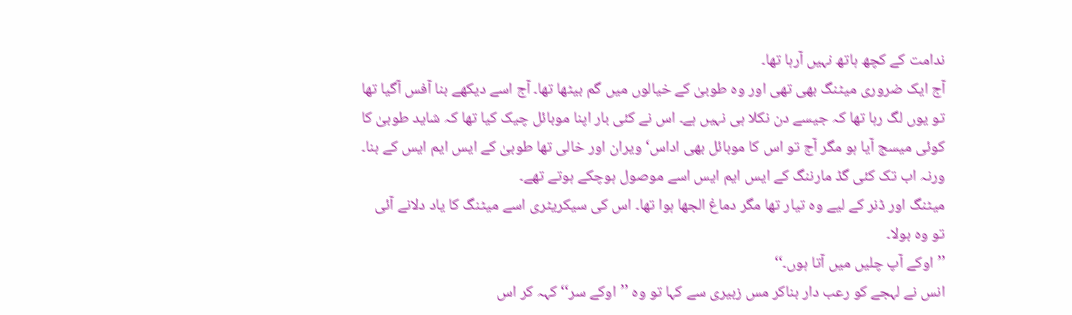ندامت کے کچھ ہاتھ نہیں آرہا تھا۔
آج ایک ضروری میٹنگ بھی تھی اور وہ طوبیٰ کے خیالوں میں گم بیٹھا تھا۔ آج اسے دیکھے بنا آفس آگیا تھا تو یوں لگ رہا تھا کہ جیسے دن نکلا ہی نہیں ہے۔ اس نے کئی بار اپنا موبائل چیک کیا تھا کہ شاید طوبیٰ کا کوئی میسج آیا ہو مگر آج تو اس کا موبائل بھی اداس‘ ویران اور خالی تھا طوبیٰ کے ایس ایم ایس کے بنا۔ ورنہ اب تک کئی گڈ مارننگ کے ایس ایم ایس اسے موصول ہوچکے ہوتے تھے۔
میٹنگ اور ڈنر کے لیے وہ تیار تھا مگر دماغ الجھا ہوا تھا۔ اس کی سیکریٹری اسے میٹنگ کا یاد دلانے آئی تو وہ بولا۔
’’اوکے آپ چلیں میں آتا ہوں۔‘‘
انس نے لہجے کو رعب دار بناکر مس زبیری سے کہا تو وہ ’’اوکے سر‘‘ کہہ کر اس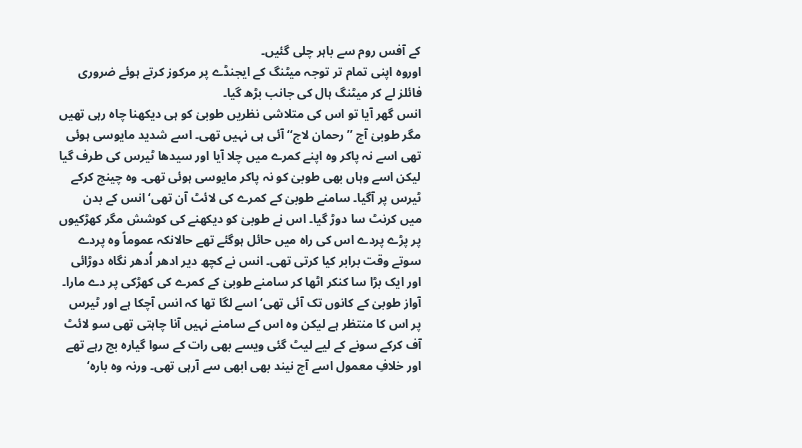کے آفس روم سے باہر چلی گئیں۔
اوروہ اپنی تمام تر توجہ میٹنگ کے ایجنڈے پر مرکوز کرتے ہوئے ضروری فائلز لے کر میٹنگ ہال کی جانب بڑھ گیا۔
انس گھر آیا تو اس کی متلاشی نظریں طوبیٰ کو ہی دیکھنا چاہ رہی تھیں مگر طوبیٰ آج ’’رحمان لاج‘‘ آئی ہی نہیں تھی۔ اسے شدید مایوسی ہوئی تھی اسے نہ پاکر وہ اپنے کمرے میں چلا آیا اور سیدھا ٹیرس کی طرف گیا لیکن اسے وہاں بھی طوبیٰ کو نہ پاکر مایوسی ہوئی تھی۔ وہ چینج کرکے ٹیرس پر آگیا۔ سامنے طوبیٰ کے کمرے کی لائٹ آن تھی‘ انس کے بدن میں کرنٹ سا دوڑ گیا۔ اس نے طوبیٰ کو دیکھنے کی کوشش مگر کھڑکیوں پر پڑے پردے اس کی راہ میں حائل ہوگئے تھے حالانکہ عموماً وہ پردے سوتے وقت برابر کیا کرتی تھی۔ انس نے کچھ دیر ادھر اُدھر نگاہ دوڑائی اور ایک بڑا سا کنکر اٹھا کر سامنے طوبیٰ کے کمرے کی کھڑکی پر دے مارا۔ آواز طوبیٰ کے کانوں تک آئی تھی‘ اسے لگا تھا کہ انس آچکا ہے اور ٹیرس پر اس کا منتظر ہے لیکن وہ اس کے سامنے نہیں آنا چاہتی تھی سو لائٹ آف کرکے سونے کے لیے لیٹ گئی ویسے بھی رات کے سوا گیارہ بج رہے تھے اور خلافِ معمول اسے آج نیند بھی ابھی سے آرہی تھی۔ ورنہ وہ بارہ‘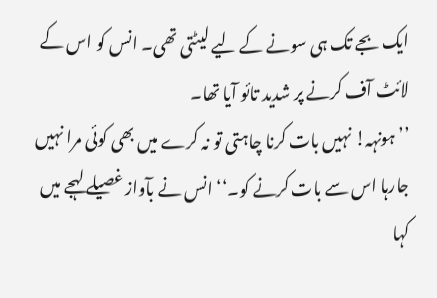ایک بجے تک ہی سونے کے لیے لیٹتی تھی۔ انس کو اس کے لائٹ آف کرنے پر شدید تائو آیا تھا۔
’’ہونہہ! نہیں بات کرنا چاہتی تو نہ کرے میں بھی کوئی مرا نہیں جارہا اس سے بات کرنے کو۔‘‘ انس نے بآواز غصیلے لہجے میں کہا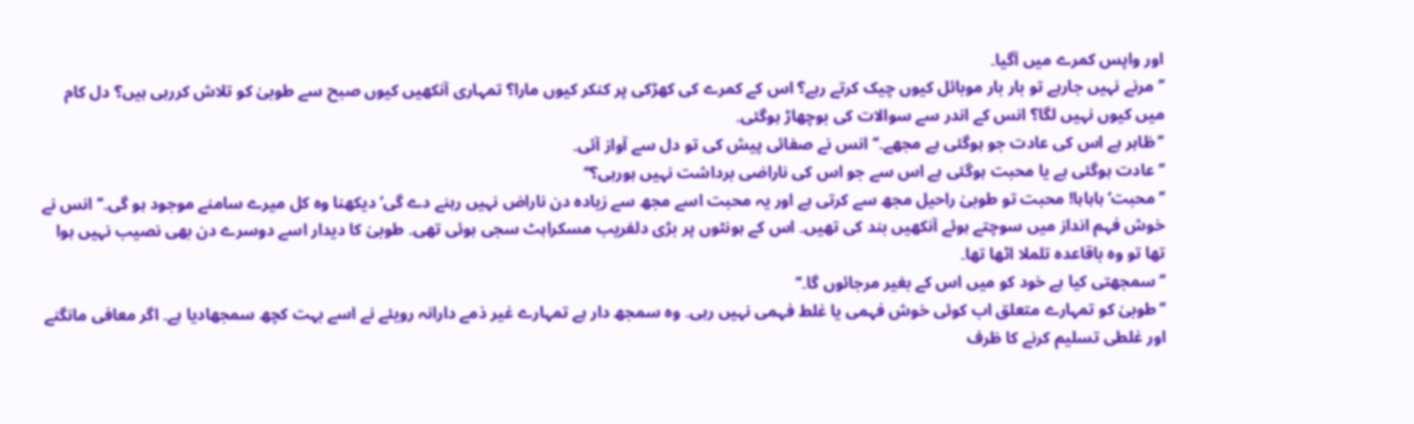اور واپس کمرے میں آگیا۔
’’مرنے نہیں جارہے تو بار بار موبائل کیوں چیک کرتے رہے؟ اس کے کمرے کی کھڑکی پر کنکر کیوں مارا؟ تمہاری آنکھیں کیوں صبح سے طوبیٰ کو تلاش کررہی ہیں؟ دل کام میں کیوں نہیں لگا؟ انس کے اندر سے سوالات کی بوچھاڑ ہوگئی۔
’’ظاہر ہے اس کی عادت جو ہوگئی ہے مجھے۔‘‘ انس نے صفائی پیش کی تو دل سے آواز آئی۔
’’عادت ہوگئی ہے یا محبت ہوگئی ہے اس سے جو اس کی ناراضی برداشت نہیں ہورہی؟‘‘
’’محبت‘ ہاہاہا! محبت تو طوبیٰ راحیل مجھ سے کرتی ہے اور یہ محبت اسے مجھ سے زیادہ دن ناراض نہیں رہنے دے گی‘ دیکھنا وہ کل میرے سامنے موجود ہو گی۔‘‘ انس نے خوش فہم انداز میں سوچتے ہوئے آنکھیں بند کی تھیں۔ اس کے ہونٹوں پر بڑی دلفریب مسکراہٹ سجی ہوئی تھی۔ طوبیٰ کا دیدار اسے دوسرے دن بھی نصیب نہیں ہوا تھا تو وہ باقاعدہ تلملا اٹھا تھا۔
’’سمجھتی کیا ہے خود کو میں اس کے بغیر مرجائوں گا۔‘‘
’’طوبیٰ کو تمہارے متعلق اب کوئی خوش فہمی یا غلط فہمی نہیں رہی۔ وہ سمجھ دار ہے تمہارے غیر ذمے دارانہ رویئے نے اسے بہت کچھ سمجھادیا ہے۔ اگر معافی مانگنے اور غلطی تسلیم کرنے کا ظرف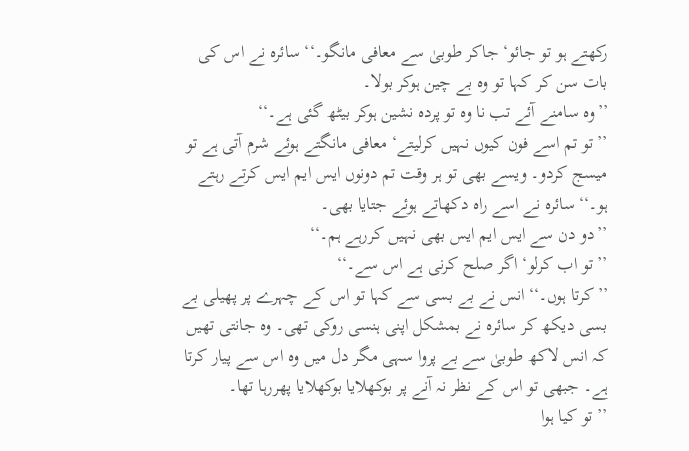رکھتے ہو تو جائو‘ جاکر طوبیٰ سے معافی مانگو۔‘‘ سائرہ نے اس کی بات سن کر کہا تو وہ بے چین ہوکر بولا۔
’’وہ سامنے آئے تب نا وہ تو پردہ نشین ہوکر بیٹھ گئی ہے۔‘‘
’’تو تم اسے فون کیوں نہیں کرلیتے‘ معافی مانگتے ہوئے شرم آتی ہے تو میسج کردو۔ ویسے بھی تو ہر وقت تم دونوں ایس ایم ایس کرتے رہتے ہو۔‘‘ سائرہ نے اسے راہ دکھاتے ہوئے جتایا بھی۔
’’دو دن سے ایس ایم ایس بھی نہیں کررہے ہم۔‘‘
’’تو اب کرلو‘ اگر صلح کرنی ہے اس سے۔‘‘
’’کرتا ہوں۔‘‘ انس نے بے بسی سے کہا تو اس کے چہرے پر پھیلی بے بسی دیکھ کر سائرہ نے بمشکل اپنی ہنسی روکی تھی۔ وہ جانتی تھیں کہ انس لاکھ طوبیٰ سے بے پروا سہی مگر دل میں وہ اس سے پیار کرتا ہے۔ جبھی تو اس کے نظر نہ آنے پر بوکھلایا بوکھلایا پھررہا تھا۔
’’تو کیا ہوا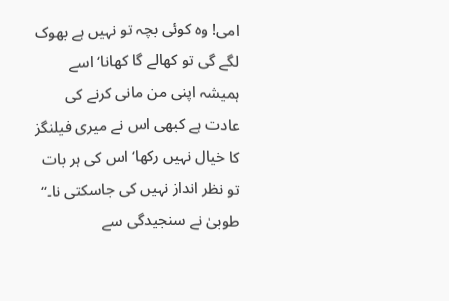امی! وہ کوئی بچہ تو نہیں ہے بھوک لگے گی تو کھالے گا کھانا‘ اسے ہمیشہ اپنی من مانی کرنے کی عادت ہے کبھی اس نے میری فیلنگز کا خیال نہیں رکھا‘ اس کی ہر بات تو نظر انداز نہیں کی جاسکتی نا۔‘‘ طوبیٰ نے سنجیدگی سے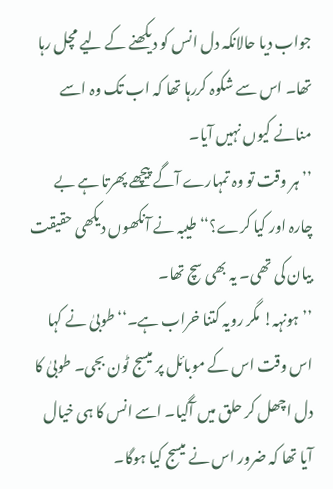جواب دیا حالانکہ دل انس کو دیکھنے کے لیے مچل رہا تھا۔ اس سے شکوہ کررہا تھا کہ اب تک وہ اسے منانے کیوں نہیں آیا۔
’’ہر وقت تو وہ تمہارے آگے پیچھے پھرتا ہے بے چارہ اور کیا کرے؟‘‘ طیبہ نے آنکھوں دیکھی حقیقت بیان کی تھی۔ یہ بھی سچ تھا۔
’’ہونہہ! مگر رویہ کتنا خراب ہے۔‘‘ طوبیٰ نے کہا اس وقت اس کے موبائل پر میسج ٹون بجی۔ طوبیٰ کا دل اچھل کر حلق میں آگیا۔ اسے انس کا ہی خیال آیا تھا کہ ضرور اس نے میسج کیا ہوگا۔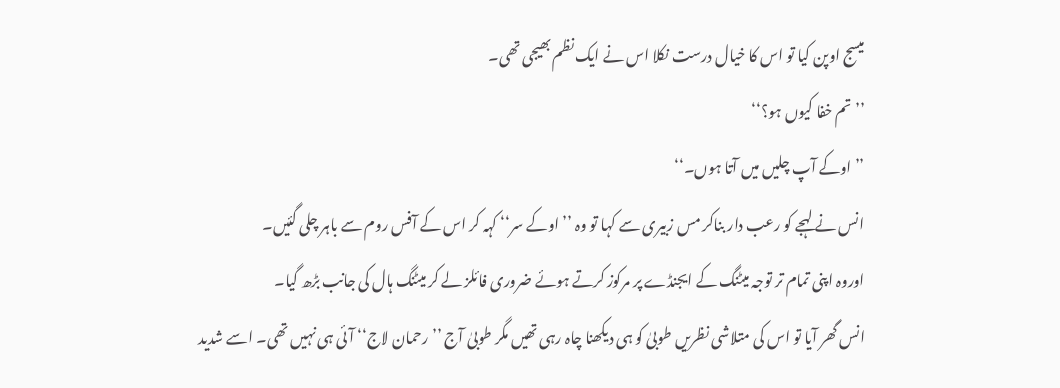میسج اوپن کیا تو اس کا خیال درست نکلا اس نے ایک نظم بھیجی تھی۔
’’تم خفا کیوں ہو؟‘‘
’’اوکے آپ چلیں میں آتا ہوں۔‘‘
انس نے لہجے کو رعب دار بناکر مس زبیری سے کہا تو وہ ’’اوکے سر‘‘ کہہ کر اس کے آفس روم سے باہر چلی گئیں۔
اوروہ اپنی تمام تر توجہ میٹنگ کے ایجنڈے پر مرکوز کرتے ہوئے ضروری فائلز لے کر میٹنگ ہال کی جانب بڑھ گیا۔
انس گھر آیا تو اس کی متلاشی نظریں طوبیٰ کو ہی دیکھنا چاہ رہی تھیں مگر طوبیٰ آج ’’رحمان لاج‘‘ آئی ہی نہیں تھی۔ اسے شدید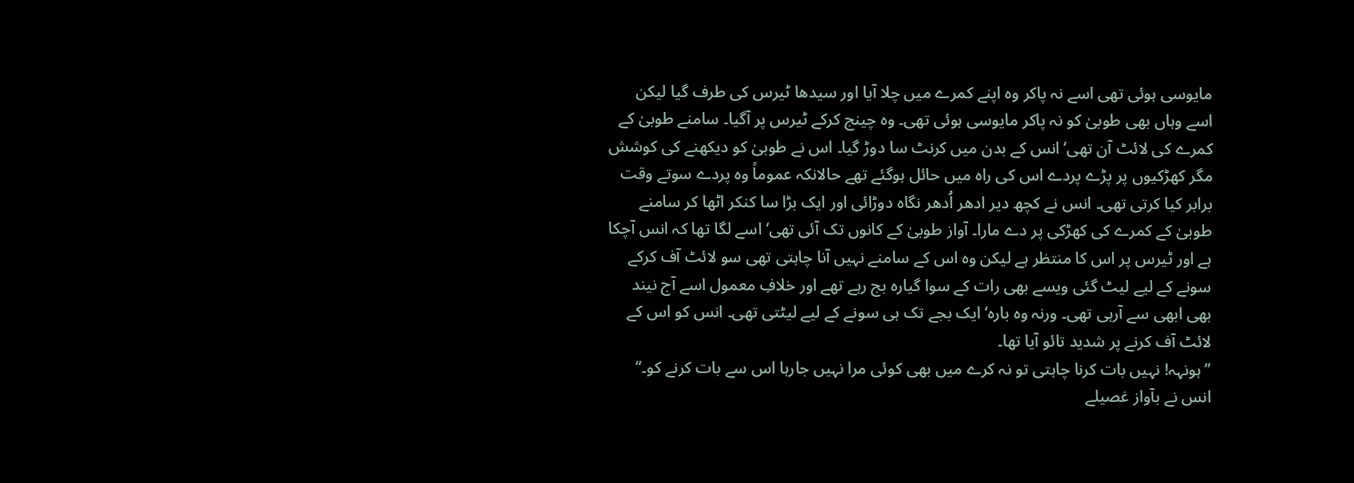مایوسی ہوئی تھی اسے نہ پاکر وہ اپنے کمرے میں چلا آیا اور سیدھا ٹیرس کی طرف گیا لیکن اسے وہاں بھی طوبیٰ کو نہ پاکر مایوسی ہوئی تھی۔ وہ چینج کرکے ٹیرس پر آگیا۔ سامنے طوبیٰ کے کمرے کی لائٹ آن تھی‘ انس کے بدن میں کرنٹ سا دوڑ گیا۔ اس نے طوبیٰ کو دیکھنے کی کوشش مگر کھڑکیوں پر پڑے پردے اس کی راہ میں حائل ہوگئے تھے حالانکہ عموماً وہ پردے سوتے وقت برابر کیا کرتی تھی۔ انس نے کچھ دیر ادھر اُدھر نگاہ دوڑائی اور ایک بڑا سا کنکر اٹھا کر سامنے طوبیٰ کے کمرے کی کھڑکی پر دے مارا۔ آواز طوبیٰ کے کانوں تک آئی تھی‘ اسے لگا تھا کہ انس آچکا ہے اور ٹیرس پر اس کا منتظر ہے لیکن وہ اس کے سامنے نہیں آنا چاہتی تھی سو لائٹ آف کرکے سونے کے لیے لیٹ گئی ویسے بھی رات کے سوا گیارہ بج رہے تھے اور خلافِ معمول اسے آج نیند بھی ابھی سے آرہی تھی۔ ورنہ وہ بارہ‘ ایک بجے تک ہی سونے کے لیے لیٹتی تھی۔ انس کو اس کے لائٹ آف کرنے پر شدید تائو آیا تھا۔
’’ہونہہ! نہیں بات کرنا چاہتی تو نہ کرے میں بھی کوئی مرا نہیں جارہا اس سے بات کرنے کو۔‘‘ انس نے بآواز غصیلے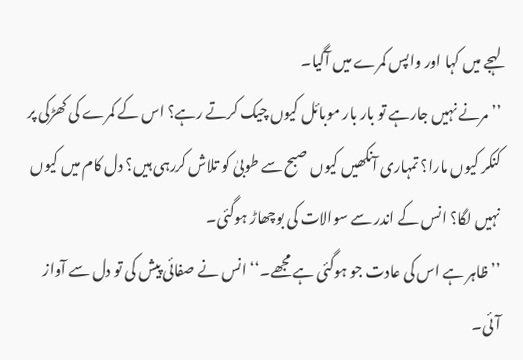لہجے میں کہا اور واپس کمرے میں آگیا۔
’’مرنے نہیں جارہے تو بار بار موبائل کیوں چیک کرتے رہے؟ اس کے کمرے کی کھڑکی پر کنکر کیوں مارا؟ تمہاری آنکھیں کیوں صبح سے طوبیٰ کو تلاش کررہی ہیں؟ دل کام میں کیوں نہیں لگا؟ انس کے اندر سے سوالات کی بوچھاڑ ہوگئی۔
’’ظاہر ہے اس کی عادت جو ہوگئی ہے مجھے۔‘‘ انس نے صفائی پیش کی تو دل سے آواز آئی۔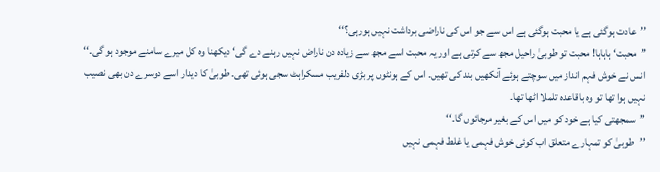’’عادت ہوگئی ہے یا محبت ہوگئی ہے اس سے جو اس کی ناراضی برداشت نہیں ہورہی؟‘‘
’’محبت‘ ہاہاہا! محبت تو طوبیٰ راحیل مجھ سے کرتی ہے اور یہ محبت اسے مجھ سے زیادہ دن ناراض نہیں رہنے دے گی‘ دیکھنا وہ کل میرے سامنے موجود ہو گی۔‘‘ انس نے خوش فہم انداز میں سوچتے ہوئے آنکھیں بند کی تھیں۔ اس کے ہونٹوں پر بڑی دلفریب مسکراہٹ سجی ہوئی تھی۔ طوبیٰ کا دیدار اسے دوسرے دن بھی نصیب نہیں ہوا تھا تو وہ باقاعدہ تلملا اٹھا تھا۔
’’سمجھتی کیا ہے خود کو میں اس کے بغیر مرجائوں گا۔‘‘
’’طوبیٰ کو تمہارے متعلق اب کوئی خوش فہمی یا غلط فہمی نہیں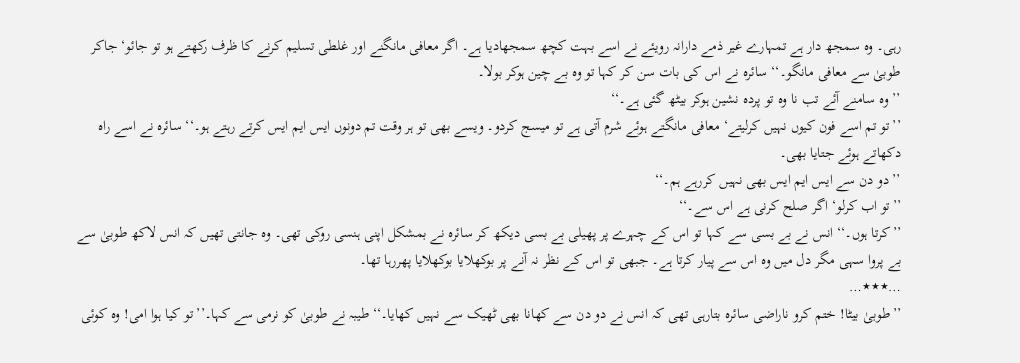رہی۔ وہ سمجھ دار ہے تمہارے غیر ذمے دارانہ رویئے نے اسے بہت کچھ سمجھادیا ہے۔ اگر معافی مانگنے اور غلطی تسلیم کرنے کا ظرف رکھتے ہو تو جائو‘ جاکر طوبیٰ سے معافی مانگو۔‘‘ سائرہ نے اس کی بات سن کر کہا تو وہ بے چین ہوکر بولا۔
’’وہ سامنے آئے تب نا وہ تو پردہ نشین ہوکر بیٹھ گئی ہے۔‘‘
’’تو تم اسے فون کیوں نہیں کرلیتے‘ معافی مانگتے ہوئے شرم آتی ہے تو میسج کردو۔ ویسے بھی تو ہر وقت تم دونوں ایس ایم ایس کرتے رہتے ہو۔‘‘ سائرہ نے اسے راہ دکھاتے ہوئے جتایا بھی۔
’’دو دن سے ایس ایم ایس بھی نہیں کررہے ہم۔‘‘
’’تو اب کرلو‘ اگر صلح کرنی ہے اس سے۔‘‘
’’کرتا ہوں۔‘‘ انس نے بے بسی سے کہا تو اس کے چہرے پر پھیلی بے بسی دیکھ کر سائرہ نے بمشکل اپنی ہنسی روکی تھی۔ وہ جانتی تھیں کہ انس لاکھ طوبیٰ سے بے پروا سہی مگر دل میں وہ اس سے پیار کرتا ہے۔ جبھی تو اس کے نظر نہ آنے پر بوکھلایا بوکھلایا پھررہا تھا۔
…٭٭٭…
’’طوبیٰ بیٹا! ختم کرو ناراضی سائرہ بتارہی تھی کہ انس نے دو دن سے کھانا بھی ٹھیک سے نہیں کھایا۔‘‘ طیبہ نے طوبیٰ کو نرمی سے کہا۔’’تو کیا ہوا امی! وہ کوئی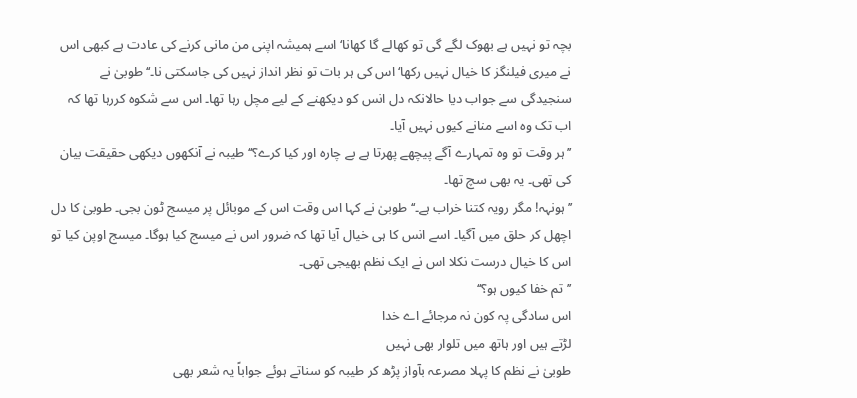بچہ تو نہیں ہے بھوک لگے گی تو کھالے گا کھانا‘ اسے ہمیشہ اپنی من مانی کرنے کی عادت ہے کبھی اس نے میری فیلنگز کا خیال نہیں رکھا‘ اس کی ہر بات تو نظر انداز نہیں کی جاسکتی نا۔‘‘ طوبیٰ نے سنجیدگی سے جواب دیا حالانکہ دل انس کو دیکھنے کے لیے مچل رہا تھا۔ اس سے شکوہ کررہا تھا کہ اب تک وہ اسے منانے کیوں نہیں آیا۔
’’ہر وقت تو وہ تمہارے آگے پیچھے پھرتا ہے بے چارہ اور کیا کرے؟‘‘ طیبہ نے آنکھوں دیکھی حقیقت بیان کی تھی۔ یہ بھی سچ تھا۔
’’ہونہہ! مگر رویہ کتنا خراب ہے۔‘‘ طوبیٰ نے کہا اس وقت اس کے موبائل پر میسج ٹون بجی۔ طوبیٰ کا دل اچھل کر حلق میں آگیا۔ اسے انس کا ہی خیال آیا تھا کہ ضرور اس نے میسج کیا ہوگا۔ میسج اوپن کیا تو اس کا خیال درست نکلا اس نے ایک نظم بھیجی تھی۔
’’تم خفا کیوں ہو؟‘‘
اس سادگی پہ کون نہ مرجائے اے خدا
لڑتے ہیں اور ہاتھ میں تلوار بھی نہیں
طوبیٰ نے نظم کا پہلا مصرعہ بآواز پڑھ کر طیبہ کو سناتے ہوئے جواباً یہ شعر بھی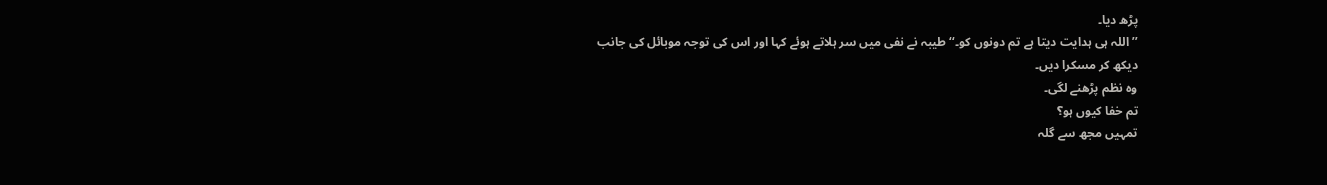پڑھ دیا۔
’’اللہ ہی ہدایت دیتا ہے تم دونوں کو۔‘‘ طیبہ نے نفی میں سر ہلاتے ہوئے کہا اور اس کی توجہ موبائل کی جانب دیکھ کر مسکرا دیں۔
وہ نظم پڑھنے لگی۔
تم خفا کیوں ہو؟
تمہیں مجھ سے گلہ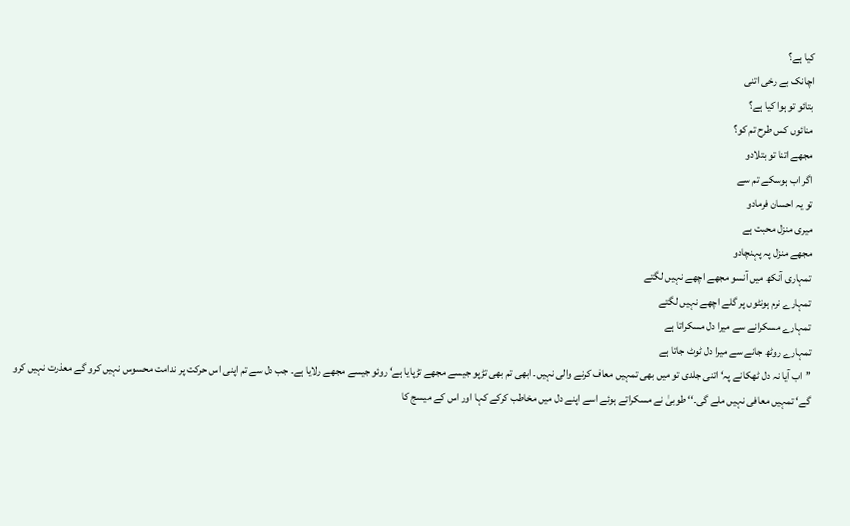کیا ہے؟
اچانک بے رخی اتنی
بتائو تو ہوا کیا ہے؟
منائوں کس طرح تم کو؟
مجھے اتنا تو بتلادو
اگر اب ہوسکے تم سے
تو یہ احسان فرمادو
میری منزل محبت ہے
مجھے منزل پہ پہنچادو
تمہاری آنکھ میں آنسو مجھے اچھے نہیں لگتے
تمہارے نرم ہونٹوں پر گلے اچھے نہیں لگتے
تمہارے مسکرانے سے میرا دل مسکراتا ہے
تمہارے روٹھ جانے سے میرا دل ٹوٹ جاتا ہے
’’اب آیا نہ دل ٹھکانے پہ‘ اتنی جلدی تو میں بھی تمہیں معاف کرنے والی نہیں۔ ابھی تم بھی تڑپو جیسے مجھے تڑپایا ہے‘ روئو جیسے مجھے رلایا ہے۔ جب دل سے تم اپنی اس حرکت پر ندامت محسوس نہیں کرو گے معذرت نہیں کرو گے‘ تمہیں معافی نہیں ملے گی۔‘‘ طوبیٰ نے مسکراتے ہوئے اسے اپنے دل میں مخاطب کرکے کہا اور اس کے میسج کا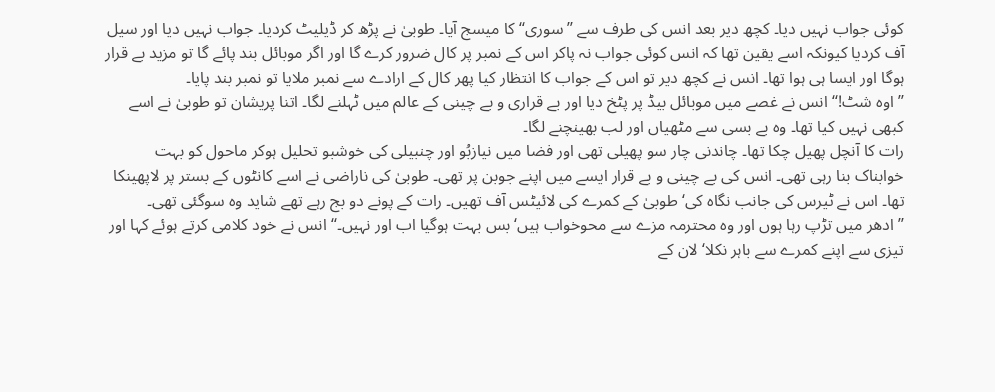کوئی جواب نہیں دیا۔ کچھ دیر بعد انس کی طرف سے ’’سوری‘‘ کا میسج آیا۔ طوبیٰ نے پڑھ کر ڈیلیٹ کردیا۔ جواب نہیں دیا اور سیل آف کردیا کیونکہ اسے یقین تھا کہ انس کوئی جواب نہ پاکر اس کے نمبر پر کال ضرور کرے گا اور اگر موبائل بند پائے گا تو مزید بے قرار ہوگا اور ایسا ہی ہوا تھا۔ انس نے کچھ دیر تو اس کے جواب کا انتظار کیا پھر کال کے ارادے سے نمبر ملایا تو نمبر بند پایا۔
’’اوہ شٹ!‘‘ انس نے غصے میں موبائل بیڈ پر پٹخ دیا اور بے قراری و بے چینی کے عالم میں ٹہلنے لگا۔ اتنا پریشان تو طوبیٰ نے اسے کبھی نہیں کیا تھا۔ وہ بے بسی سے مٹھیاں اور لب بھینچنے لگا۔
رات کا آنچل پھیل چکا تھا۔ چاندنی چار سو پھیلی تھی اور فضا میں نیازبُو اور چنبیلی کی خوشبو تحلیل ہوکر ماحول کو بہت خوابناک بنا رہی تھی۔ انس کی بے چینی و بے قرار ایسے میں اپنے جوبن پر تھی۔ طوبیٰ کی ناراضی نے اسے کانٹوں کے بستر پر لاپھینکا تھا۔ اس نے ٹیرس کی جانب نگاہ کی‘ طوبیٰ کے کمرے کی لائیٹس آف تھیں۔ رات کے پونے دو بج رہے تھے شاید وہ سوگئی تھی۔
’’ادھر میں تڑپ رہا ہوں اور وہ محترمہ مزے سے محوخواب ہیں‘ بس بہت ہوگیا اب اور نہیں۔‘‘ انس نے خود کلامی کرتے ہوئے کہا اور تیزی سے اپنے کمرے سے باہر نکلا‘ لان کے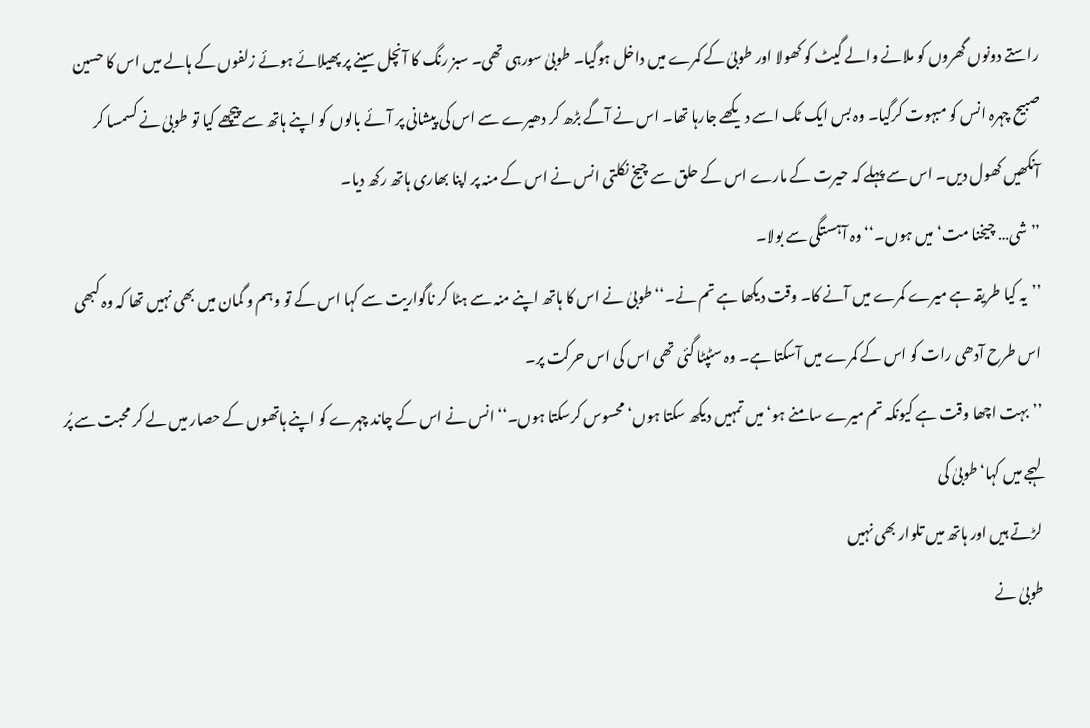راستے دونوں گھروں کو ملانے والے گیٹ کو کھولا اور طوبیٰ کے کمرے میں داخل ہوگیا۔ طوبیٰ سورہی تھی۔ سبز رنگ کا آنچل سینے پر پھیلائے ہوئے زلفوں کے ہالے میں اس کا حسین صبیح چہرہ انس کو مبہوت کرگیا۔ وہ بس ایک ٹک اسے دیکھے جارہا تھا۔ اس نے آگے بڑھ کر دھیرے سے اس کی پیشانی پر آئے بالوں کو اپنے ہاتھ سے پیچھے کیا تو طوبیٰ نے کسمسا کر آنکھیں کھول دیں۔ اس سے پہلے کہ حیرت کے مارے اس کے حلق سے چیخ نکلتی انس نے اس کے منہ پر اپنا بھاری ہاتھ رکھ دیا۔
’’شی… چیخنا مت‘ میں ہوں۔‘‘ وہ آہستگی سے بولا۔
’’یہ کیا طریقہ ہے میرے کمرے میں آنے کا۔ وقت دیکھا ہے تم نے۔‘‘ طوبیٰ نے اس کا ہاتھ اپنے منہ سے ہٹا کر ناگواریت سے کہا اس کے تو وہم و گمان میں بھی نہیں تھا کہ وہ کبھی اس طرح آدھی رات کو اس کے کمرے میں آسکتا ہے۔ وہ سٹپٹا گئی تھی اس کی اس حرکت پر۔
’’بہت اچھا وقت ہے کیونکہ تم میرے سامنے ہو‘ میں تمہیں دیکھ سکتا ہوں‘ محسوس کرسکتا ہوں۔‘‘ انس نے اس کے چاند چہرے کو اپنے ہاتھوں کے حصار میں لے کر محبت سے پُر لہجے میں کہا‘ طوبیٰ کی
لڑتے ہیں اور ہاتھ میں تلوار بھی نہیں
طوبیٰ نے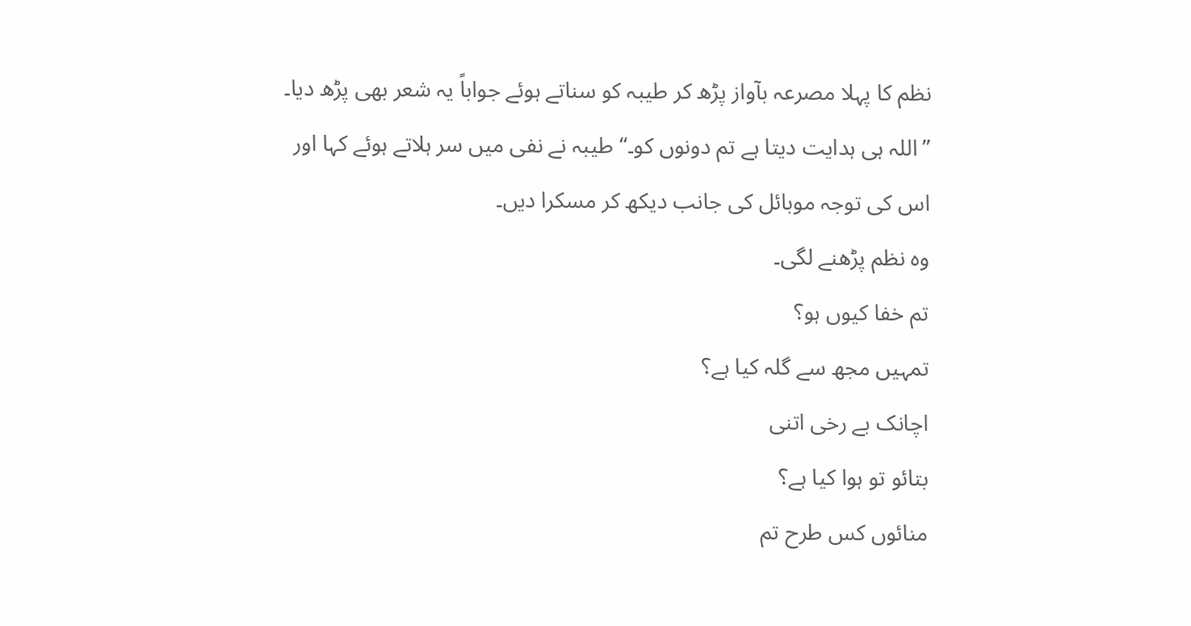نظم کا پہلا مصرعہ بآواز پڑھ کر طیبہ کو سناتے ہوئے جواباً یہ شعر بھی پڑھ دیا۔
’’اللہ ہی ہدایت دیتا ہے تم دونوں کو۔‘‘ طیبہ نے نفی میں سر ہلاتے ہوئے کہا اور اس کی توجہ موبائل کی جانب دیکھ کر مسکرا دیں۔
وہ نظم پڑھنے لگی۔
تم خفا کیوں ہو؟
تمہیں مجھ سے گلہ کیا ہے؟
اچانک بے رخی اتنی
بتائو تو ہوا کیا ہے؟
منائوں کس طرح تم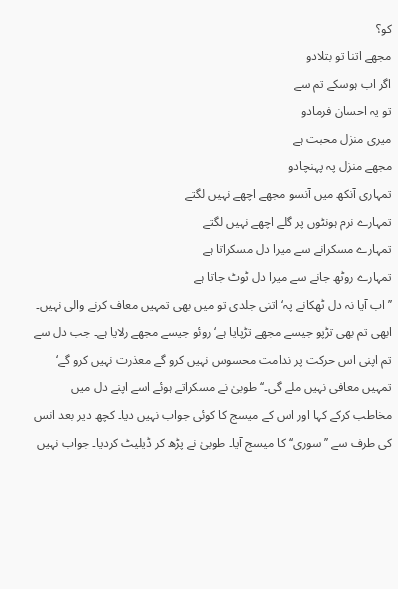کو؟
مجھے اتنا تو بتلادو
اگر اب ہوسکے تم سے
تو یہ احسان فرمادو
میری منزل محبت ہے
مجھے منزل پہ پہنچادو
تمہاری آنکھ میں آنسو مجھے اچھے نہیں لگتے
تمہارے نرم ہونٹوں پر گلے اچھے نہیں لگتے
تمہارے مسکرانے سے میرا دل مسکراتا ہے
تمہارے روٹھ جانے سے میرا دل ٹوٹ جاتا ہے
’’اب آیا نہ دل ٹھکانے پہ‘ اتنی جلدی تو میں بھی تمہیں معاف کرنے والی نہیں۔ ابھی تم بھی تڑپو جیسے مجھے تڑپایا ہے‘ روئو جیسے مجھے رلایا ہے۔ جب دل سے تم اپنی اس حرکت پر ندامت محسوس نہیں کرو گے معذرت نہیں کرو گے‘ تمہیں معافی نہیں ملے گی۔‘‘ طوبیٰ نے مسکراتے ہوئے اسے اپنے دل میں مخاطب کرکے کہا اور اس کے میسج کا کوئی جواب نہیں دیا۔ کچھ دیر بعد انس کی طرف سے ’’سوری‘‘ کا میسج آیا۔ طوبیٰ نے پڑھ کر ڈیلیٹ کردیا۔ جواب نہیں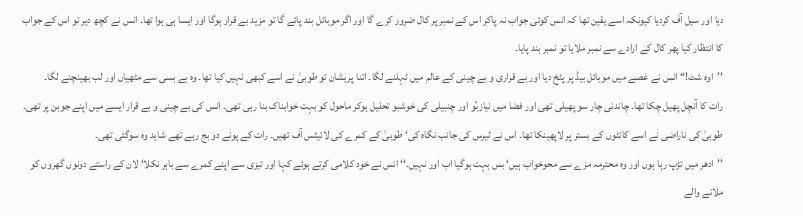دیا اور سیل آف کردیا کیونکہ اسے یقین تھا کہ انس کوئی جواب نہ پاکر اس کے نمبر پر کال ضرور کرے گا اور اگر موبائل بند پائے گا تو مزید بے قرار ہوگا اور ایسا ہی ہوا تھا۔ انس نے کچھ دیر تو اس کے جواب کا انتظار کیا پھر کال کے ارادے سے نمبر ملایا تو نمبر بند پایا۔
’’اوہ شٹ!‘‘ انس نے غصے میں موبائل بیڈ پر پٹخ دیا اور بے قراری و بے چینی کے عالم میں ٹہلنے لگا۔ اتنا پریشان تو طوبیٰ نے اسے کبھی نہیں کیا تھا۔ وہ بے بسی سے مٹھیاں اور لب بھینچنے لگا۔
رات کا آنچل پھیل چکا تھا۔ چاندنی چار سو پھیلی تھی اور فضا میں نیازبُو اور چنبیلی کی خوشبو تحلیل ہوکر ماحول کو بہت خوابناک بنا رہی تھی۔ انس کی بے چینی و بے قرار ایسے میں اپنے جوبن پر تھی۔ طوبیٰ کی ناراضی نے اسے کانٹوں کے بستر پر لاپھینکا تھا۔ اس نے ٹیرس کی جانب نگاہ کی‘ طوبیٰ کے کمرے کی لائیٹس آف تھیں۔ رات کے پونے دو بج رہے تھے شاید وہ سوگئی تھی۔
’’ادھر میں تڑپ رہا ہوں اور وہ محترمہ مزے سے محوخواب ہیں‘ بس بہت ہوگیا اب اور نہیں۔‘‘ انس نے خود کلامی کرتے ہوئے کہا اور تیزی سے اپنے کمرے سے باہر نکلا‘ لان کے راستے دونوں گھروں کو ملانے والے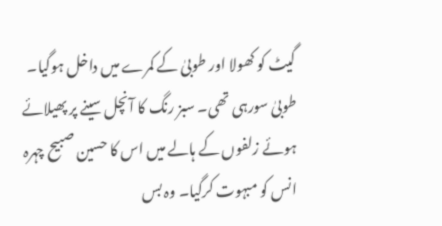گیٹ کو کھولا اور طوبیٰ کے کمرے میں داخل ہوگیا۔ طوبیٰ سورہی تھی۔ سبز رنگ کا آنچل سینے پر پھیلائے ہوئے زلفوں کے ہالے میں اس کا حسین صبیح چہرہ انس کو مبہوت کرگیا۔ وہ بس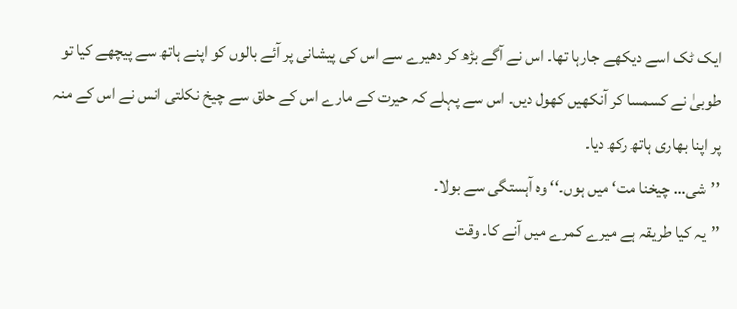ایک ٹک اسے دیکھے جارہا تھا۔ اس نے آگے بڑھ کر دھیرے سے اس کی پیشانی پر آئے بالوں کو اپنے ہاتھ سے پیچھے کیا تو طوبیٰ نے کسمسا کر آنکھیں کھول دیں۔ اس سے پہلے کہ حیرت کے مارے اس کے حلق سے چیخ نکلتی انس نے اس کے منہ پر اپنا بھاری ہاتھ رکھ دیا۔
’’شی… چیخنا مت‘ میں ہوں۔‘‘ وہ آہستگی سے بولا۔
’’یہ کیا طریقہ ہے میرے کمرے میں آنے کا۔ وقت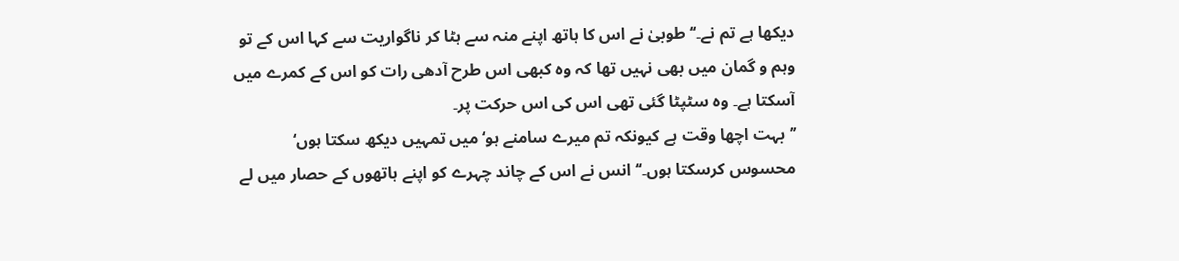دیکھا ہے تم نے۔‘‘ طوبیٰ نے اس کا ہاتھ اپنے منہ سے ہٹا کر ناگواریت سے کہا اس کے تو وہم و گمان میں بھی نہیں تھا کہ وہ کبھی اس طرح آدھی رات کو اس کے کمرے میں آسکتا ہے۔ وہ سٹپٹا گئی تھی اس کی اس حرکت پر۔
’’بہت اچھا وقت ہے کیونکہ تم میرے سامنے ہو‘ میں تمہیں دیکھ سکتا ہوں‘ محسوس کرسکتا ہوں۔‘‘ انس نے اس کے چاند چہرے کو اپنے ہاتھوں کے حصار میں لے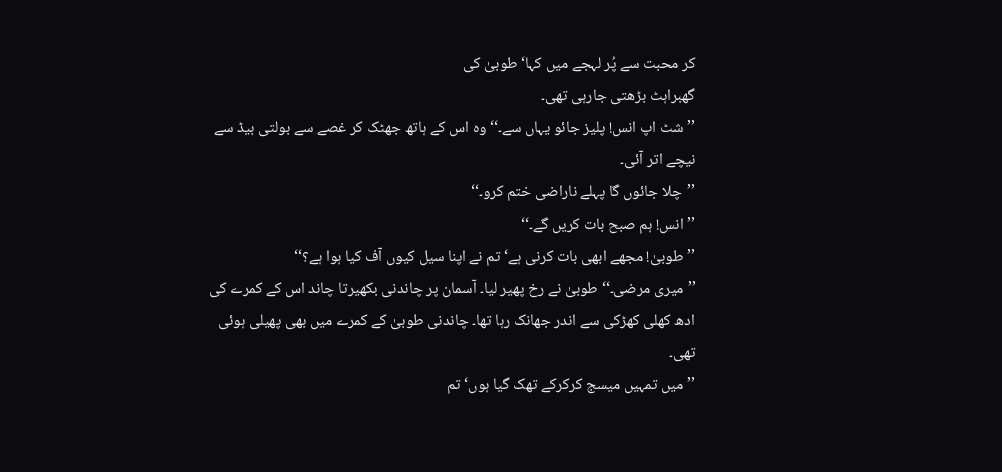کر محبت سے پُر لہجے میں کہا‘ طوبیٰ کی
گھبراہٹ بڑھتی جارہی تھی۔
’’شٹ اپ انس! پلیز جائو یہاں سے۔‘‘ وہ اس کے ہاتھ جھٹک کر غصے سے بولتی بیڈ سے نیچے اتر آئی۔
’’چلا جائوں گا پہلے ناراضی ختم کرو۔‘‘
’’انس! ہم صبح بات کریں گے۔‘‘
’’طوبیٰ! مجھے ابھی بات کرنی ہے‘ تم نے اپنا سیل کیوں آف کیا ہوا ہے؟‘‘
’’میری مرضی۔‘‘ طوبیٰ نے رخ پھیر لیا۔ آسمان پر چاندنی بکھیرتا چاند اس کے کمرے کی ادھ کھلی کھڑکی سے اندر جھانک رہا تھا۔ چاندنی طوبیٰ کے کمرے میں بھی پھیلی ہوئی تھی۔
’’میں تمہیں میسج کرکرکے تھک گیا ہوں‘ تم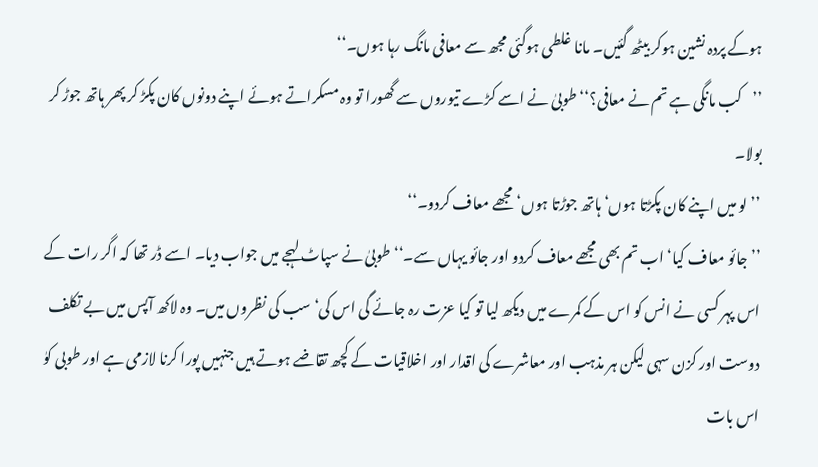ہوکے پردہ نشین ہوکر بیٹھ گئیں۔ مانا غلطی ہوگئی مجھ سے معافی مانگ رہا ہوں۔‘‘
’’کب مانگی ہے تم نے معافی؟‘‘ طوبیٰ نے اسے کڑے تیوروں سے گھورا تو وہ مسکراتے ہوئے اپنے دونوں کان پکڑ کر پھر ہاتھ جوڑ کر بولا۔
’’لو میں اپنے کان پکڑتا ہوں‘ ہاتھ جوڑتا ہوں‘ مجھے معاف کردو۔‘‘
’’جائو معاف کیا‘ اب تم بھی مجھے معاف کردو اور جائو یہاں سے۔‘‘ طوبیٰ نے سپاٹ لہجے میں جواب دیا۔ اسے ڈر تھا کہ اگر رات کے اس پہر کسی نے انس کو اس کے کمرے میں دیکھ لیا تو کیا عزت رہ جائے گی اس کی‘ سب کی نظروں میں۔ وہ لاکھ آپس میں بے تکلف دوست اور کزن سہی لیکن ہر مذہب اور معاشرے کی اقدار اور اخلاقیات کے کچھ تقاضے ہوتے ہیں جنہیں پورا کرنا لازمی ہے اور طوبی کوٰ اس بات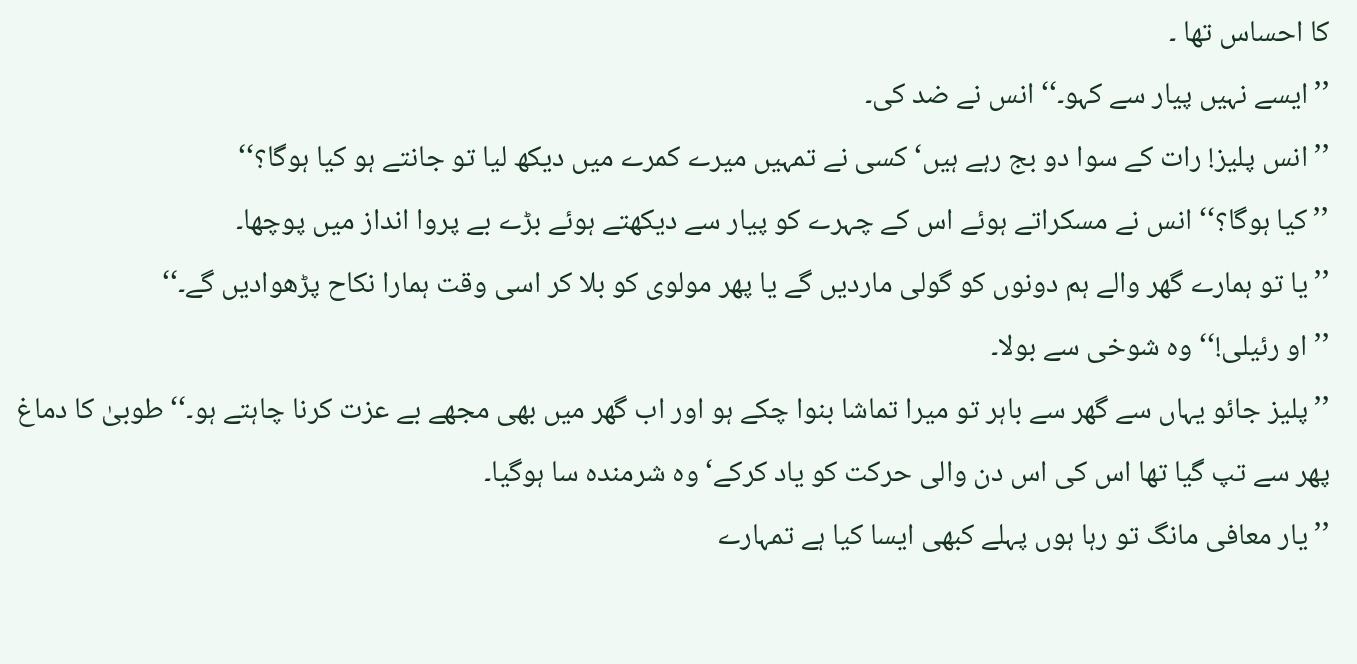کا احساس تھا ۔
’’ایسے نہیں پیار سے کہو۔‘‘ انس نے ضد کی۔
’’انس پلیز! رات کے سوا دو بج رہے ہیں‘ کسی نے تمہیں میرے کمرے میں دیکھ لیا تو جانتے ہو کیا ہوگا؟‘‘
’’کیا ہوگا؟‘‘ انس نے مسکراتے ہوئے اس کے چہرے کو پیار سے دیکھتے ہوئے بڑے بے پروا انداز میں پوچھا۔
’’یا تو ہمارے گھر والے ہم دونوں کو گولی ماردیں گے یا پھر مولوی کو بلا کر اسی وقت ہمارا نکاح پڑھوادیں گے۔‘‘
’’او رئیلی!‘‘ وہ شوخی سے بولا۔
’’پلیز جائو یہاں سے گھر سے باہر تو میرا تماشا بنوا چکے ہو اور اب گھر میں بھی مجھے بے عزت کرنا چاہتے ہو۔‘‘ طوبیٰ کا دماغ پھر سے تپ گیا تھا اس کی اس دن والی حرکت کو یاد کرکے‘ وہ شرمندہ سا ہوگیا۔
’’یار معافی مانگ تو رہا ہوں پہلے کبھی ایسا کیا ہے تمہارے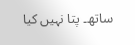ساتھ۔ پتا نہیں کیا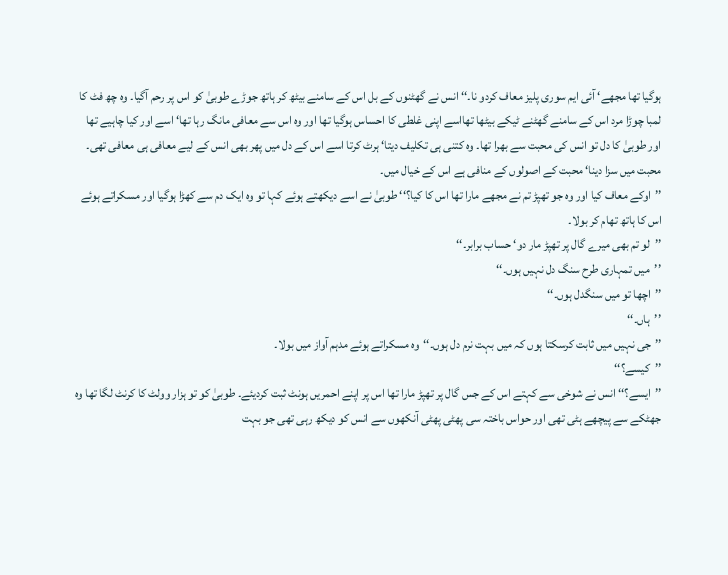ہوگیا تھا مجھے‘ آئی ایم سوری پلیز معاف کردو نا۔‘‘ انس نے گھٹنوں کے بل اس کے سامنے بیٹھ کر ہاتھ جوڑے طوبیٰ کو اس پر رحم آگیا۔ وہ چھ فٹ کا لمبا چوڑا مرد اس کے سامنے گھٹنے ٹیکے بیٹھا تھااسے اپنی غلطی کا احساس ہوگیا تھا اور وہ اس سے معافی مانگ رہا تھا‘ اسے اور کیا چاہیے تھا اور طوبیٰ کا دل تو انس کی محبت سے بھرا تھا۔ وہ کتنی ہی تکلیف دیتا‘ ہرٹ کرتا اسے اس کے دل میں پھر بھی انس کے لیے معافی ہی معافی تھی۔ محبت میں سزا دینا‘ محبت کے اصولوں کے منافی ہے اس کے خیال میں۔
’’اوکے معاف کیا اور وہ جو تھپڑ تم نے مجھے مارا تھا اس کا کیا؟‘‘ طوبیٰ نے اسے دیکھتے ہوئے کہا تو وہ ایک دم سے کھڑا ہوگیا اور مسکراتے ہوئے اس کا ہاتھ تھام کر بولا۔
’’لو تم بھی میرے گال پر تھپڑ مار دو‘ حساب برابر۔‘‘
’’میں تمہاری طرح سنگ دل نہیں ہوں۔‘‘
’’اچھا تو میں سنگدل ہوں۔‘‘
’’ہاں۔‘‘
’’جی نہیں میں ثابت کرسکتا ہوں کہ میں بہت نرم دل ہوں۔‘‘وہ مسکراتے ہوئے مدہم آواز میں بولا۔
’’کیسے؟‘‘
’’ایسے؟‘‘ انس نے شوخی سے کہتے اس کے جس گال پر تھپڑ مارا تھا اس پر اپنے احمریں ہونٹ ثبت کردیئے۔ طوبیٰ کو تو ہزار وولٹ کا کرنٹ لگا تھا وہ جھٹکے سے پیچھے ہٹی تھی اور حواس باختہ سی پھٹی پھٹی آنکھوں سے انس کو دیکھ رہی تھی جو بہت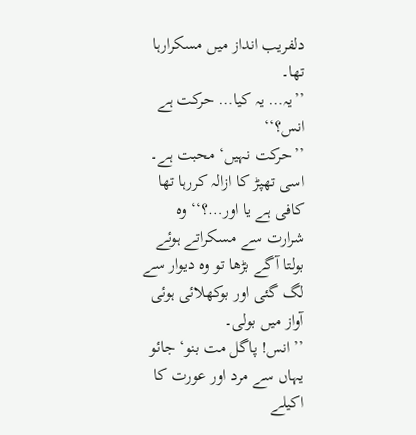دلفریب انداز میں مسکرارہا تھا۔
’’یہ… یہ کیا… حرکت ہے انس؟‘‘
’’حرکت نہیں‘ محبت ہے۔ اسی تھپڑ کا ازالہ کررہا تھا کافی ہے یا اور…؟‘‘ وہ شرارت سے مسکراتے ہوئے بولتا آگے بڑھا تو وہ دیوار سے لگ گئی اور بوکھلائی ہوئی آواز میں بولی۔
’’انس! پاگل مت بنو‘ جائو یہاں سے مرد اور عورت کا اکیلے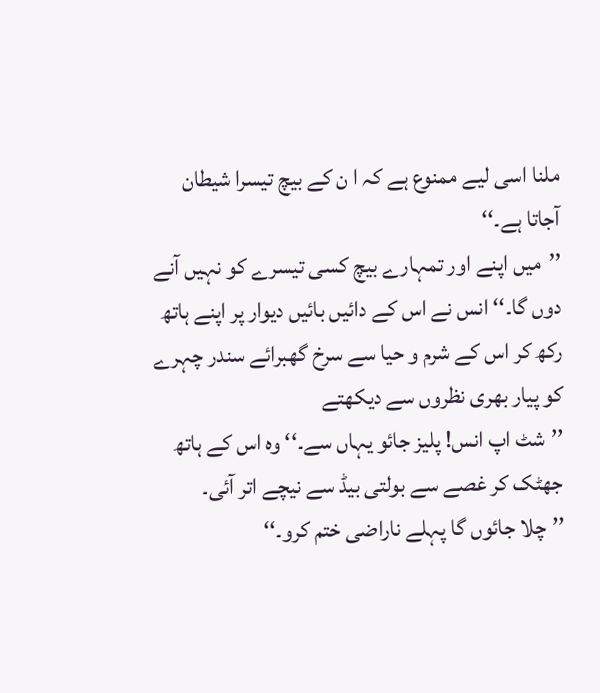ملنا اسی لیے ممنوع ہے کہ ا ن کے بیچ تیسرا شیطان آجاتا ہے۔‘‘
’’میں اپنے اور تمہارے بیچ کسی تیسرے کو نہیں آنے دوں گا۔‘‘ انس نے اس کے دائیں بائیں دیوار پر اپنے ہاتھ رکھ کر اس کے شرم و حیا سے سرخ گھبرائے سندر چہرے کو پیار بھری نظروں سے دیکھتے
’’شٹ اپ انس! پلیز جائو یہاں سے۔‘‘ وہ اس کے ہاتھ جھٹک کر غصے سے بولتی بیڈ سے نیچے اتر آئی۔
’’چلا جائوں گا پہلے ناراضی ختم کرو۔‘‘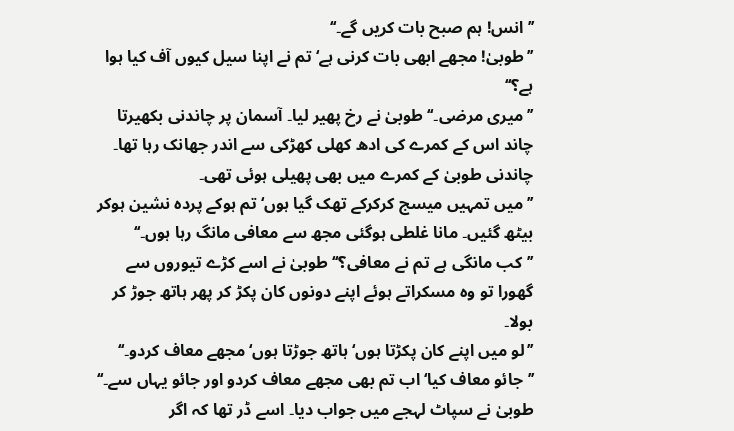’’انس! ہم صبح بات کریں گے۔‘‘
’’طوبیٰ! مجھے ابھی بات کرنی ہے‘ تم نے اپنا سیل کیوں آف کیا ہوا ہے؟‘‘
’’میری مرضی۔‘‘ طوبیٰ نے رخ پھیر لیا۔ آسمان پر چاندنی بکھیرتا چاند اس کے کمرے کی ادھ کھلی کھڑکی سے اندر جھانک رہا تھا۔ چاندنی طوبیٰ کے کمرے میں بھی پھیلی ہوئی تھی۔
’’میں تمہیں میسج کرکرکے تھک گیا ہوں‘ تم ہوکے پردہ نشین ہوکر بیٹھ گئیں۔ مانا غلطی ہوگئی مجھ سے معافی مانگ رہا ہوں۔‘‘
’’کب مانگی ہے تم نے معافی؟‘‘ طوبیٰ نے اسے کڑے تیوروں سے گھورا تو وہ مسکراتے ہوئے اپنے دونوں کان پکڑ کر پھر ہاتھ جوڑ کر بولا۔
’’لو میں اپنے کان پکڑتا ہوں‘ ہاتھ جوڑتا ہوں‘ مجھے معاف کردو۔‘‘
’’جائو معاف کیا‘ اب تم بھی مجھے معاف کردو اور جائو یہاں سے۔‘‘ طوبیٰ نے سپاٹ لہجے میں جواب دیا۔ اسے ڈر تھا کہ اگر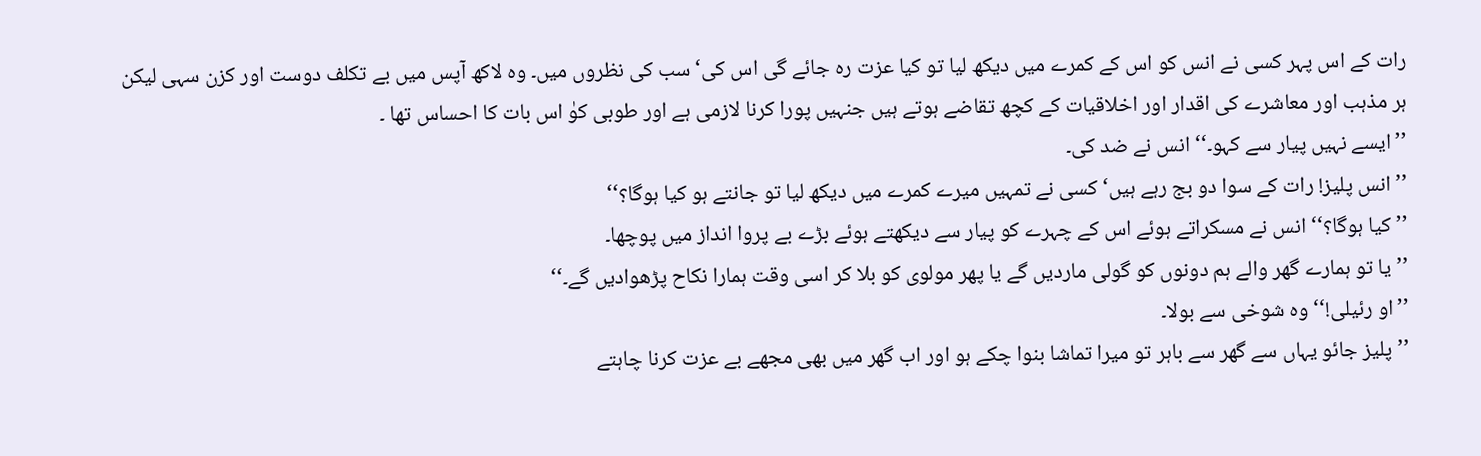رات کے اس پہر کسی نے انس کو اس کے کمرے میں دیکھ لیا تو کیا عزت رہ جائے گی اس کی‘ سب کی نظروں میں۔ وہ لاکھ آپس میں بے تکلف دوست اور کزن سہی لیکن ہر مذہب اور معاشرے کی اقدار اور اخلاقیات کے کچھ تقاضے ہوتے ہیں جنہیں پورا کرنا لازمی ہے اور طوبی کوٰ اس بات کا احساس تھا ۔
’’ایسے نہیں پیار سے کہو۔‘‘ انس نے ضد کی۔
’’انس پلیز! رات کے سوا دو بج رہے ہیں‘ کسی نے تمہیں میرے کمرے میں دیکھ لیا تو جانتے ہو کیا ہوگا؟‘‘
’’کیا ہوگا؟‘‘ انس نے مسکراتے ہوئے اس کے چہرے کو پیار سے دیکھتے ہوئے بڑے بے پروا انداز میں پوچھا۔
’’یا تو ہمارے گھر والے ہم دونوں کو گولی ماردیں گے یا پھر مولوی کو بلا کر اسی وقت ہمارا نکاح پڑھوادیں گے۔‘‘
’’او رئیلی!‘‘ وہ شوخی سے بولا۔
’’پلیز جائو یہاں سے گھر سے باہر تو میرا تماشا بنوا چکے ہو اور اب گھر میں بھی مجھے بے عزت کرنا چاہتے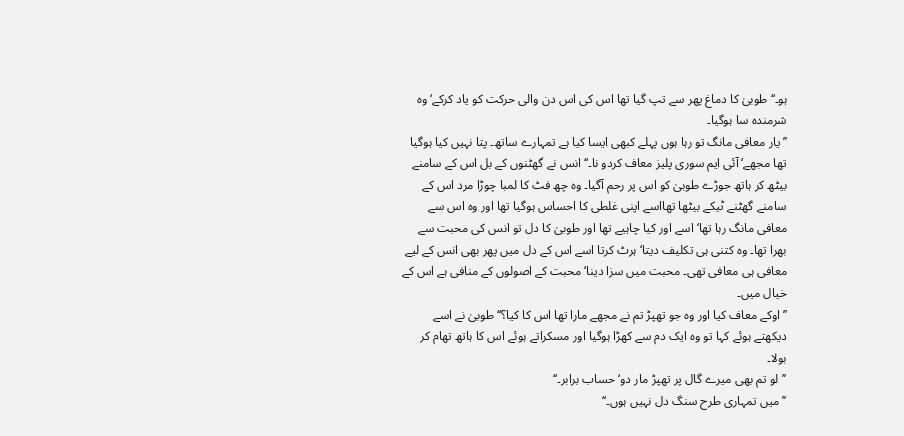ہو۔‘‘ طوبیٰ کا دماغ پھر سے تپ گیا تھا اس کی اس دن والی حرکت کو یاد کرکے‘ وہ شرمندہ سا ہوگیا۔
’’یار معافی مانگ تو رہا ہوں پہلے کبھی ایسا کیا ہے تمہارے ساتھ۔ پتا نہیں کیا ہوگیا تھا مجھے‘ آئی ایم سوری پلیز معاف کردو نا۔‘‘ انس نے گھٹنوں کے بل اس کے سامنے بیٹھ کر ہاتھ جوڑے طوبیٰ کو اس پر رحم آگیا۔ وہ چھ فٹ کا لمبا چوڑا مرد اس کے سامنے گھٹنے ٹیکے بیٹھا تھااسے اپنی غلطی کا احساس ہوگیا تھا اور وہ اس سے معافی مانگ رہا تھا‘ اسے اور کیا چاہیے تھا اور طوبیٰ کا دل تو انس کی محبت سے بھرا تھا۔ وہ کتنی ہی تکلیف دیتا‘ ہرٹ کرتا اسے اس کے دل میں پھر بھی انس کے لیے معافی ہی معافی تھی۔ محبت میں سزا دینا‘ محبت کے اصولوں کے منافی ہے اس کے خیال میں۔
’’اوکے معاف کیا اور وہ جو تھپڑ تم نے مجھے مارا تھا اس کا کیا؟‘‘ طوبیٰ نے اسے دیکھتے ہوئے کہا تو وہ ایک دم سے کھڑا ہوگیا اور مسکراتے ہوئے اس کا ہاتھ تھام کر بولا۔
’’لو تم بھی میرے گال پر تھپڑ مار دو‘ حساب برابر۔‘‘
’’میں تمہاری طرح سنگ دل نہیں ہوں۔‘‘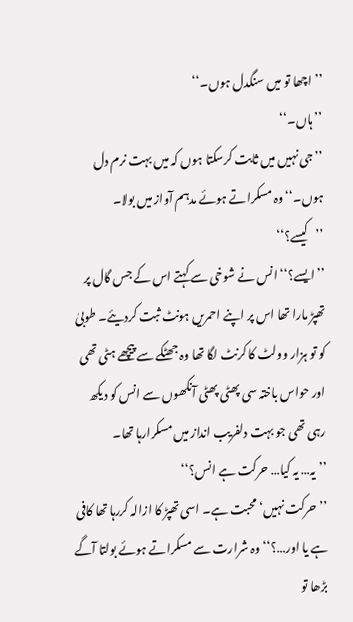’’اچھا تو میں سنگدل ہوں۔‘‘
’’ہاں۔‘‘
’’جی نہیں میں ثابت کرسکتا ہوں کہ میں بہت نرم دل ہوں۔‘‘وہ مسکراتے ہوئے مدہم آواز میں بولا۔
’’کیسے؟‘‘
’’ایسے؟‘‘ انس نے شوخی سے کہتے اس کے جس گال پر تھپڑ مارا تھا اس پر اپنے احمریں ہونٹ ثبت کردیئے۔ طوبیٰ کو تو ہزار وولٹ کا کرنٹ لگا تھا وہ جھٹکے سے پیچھے ہٹی تھی اور حواس باختہ سی پھٹی پھٹی آنکھوں سے انس کو دیکھ رہی تھی جو بہت دلفریب انداز میں مسکرارہا تھا۔
’’یہ… یہ کیا… حرکت ہے انس؟‘‘
’’حرکت نہیں‘ محبت ہے۔ اسی تھپڑ کا ازالہ کررہا تھا کافی ہے یا اور…؟‘‘ وہ شرارت سے مسکراتے ہوئے بولتا آگے بڑھا تو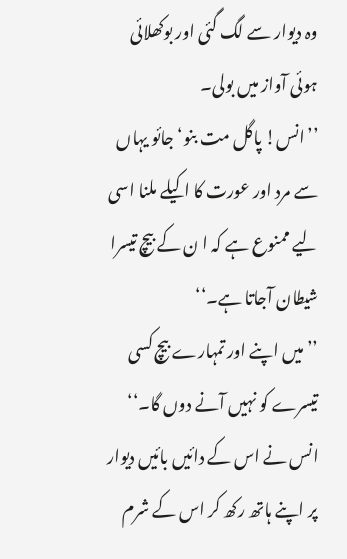وہ دیوار سے لگ گئی اور بوکھلائی ہوئی آواز میں بولی۔
’’انس! پاگل مت بنو‘ جائو یہاں سے مرد اور عورت کا اکیلے ملنا اسی لیے ممنوع ہے کہ ا ن کے بیچ تیسرا شیطان آجاتا ہے۔‘‘
’’میں اپنے اور تمہارے بیچ کسی تیسرے کو نہیں آنے دوں گا۔‘‘ انس نے اس کے دائیں بائیں دیوار پر اپنے ہاتھ رکھ کر اس کے شرم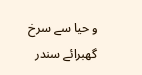و حیا سے سرخ گھبرائے سندر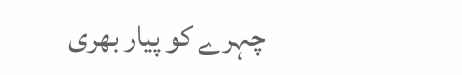چہرے کو پیار بھری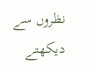نظروں سے دیکھتے